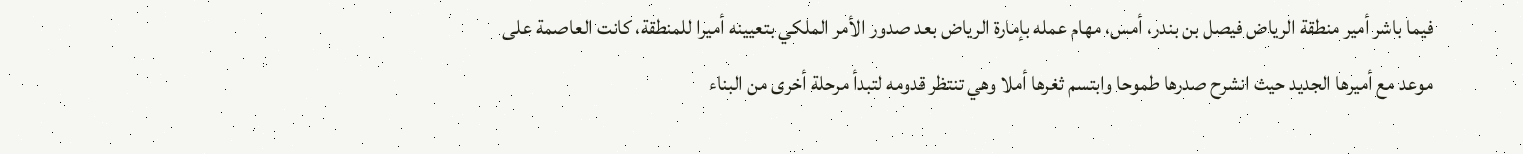فيما باشر أمير منطقة الرياض فيصل بن بندر، أمس، مهام عمله بإمارة الرياض بعد صدور الأمر الملكي بتعيينه أميرا للمنطقة، كانت العاصمة على موعد مع أميرها الجديد حيث انشرح صدرها طموحا وابتسم ثغرها أملا وهي تنتظر قدومه لتبدأ مرحلة أخرى من البناء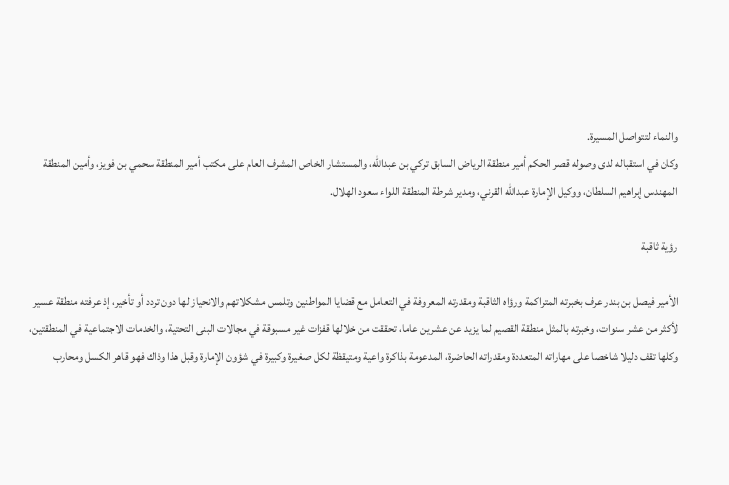والنماء لتتواصل المسيرة.
وكان في استقباله لدى وصوله قصر الحكم أمير منطقة الرياض السابق تركي بن عبدالله، والمستشار الخاص المشرف العام على مكتب أمير المنطقة سحمي بن فويز، وأمين المنطقة المهندس إبراهيم السلطان، ووكيل الإمارة عبدالله القرني، ومدير شرطة المنطقة اللواء سعود الهلال.

رؤية ثاقبة

الأمير فيصل بن بندر عرف بخبرته المتراكمة ورؤاه الثاقبة ومقدرته المعروفة في التعامل مع قضايا المواطنين وتلمس مشكلاتهم والانحياز لها دون تردد أو تأخير، إذ عرفته منطقة عسير لأكثر من عشر سنوات، وخبرته بالمثل منطقة القصيم لما يزيد عن عشرين عاما، تحققت من خلالها قفزات غير مسبوقة في مجالات البنى التحتية، والخدمات الاجتماعية في المنطقتين، وكلها تقف دليلا شاخصا على مهاراته المتعددة ومقدراته الحاضرة، المدعومة بذاكرة واعية ومتيقظة لكل صغيرة وكبيرة في شؤون الإمارة وقبل هذا وذاك فهو قاهر الكسل ومحارب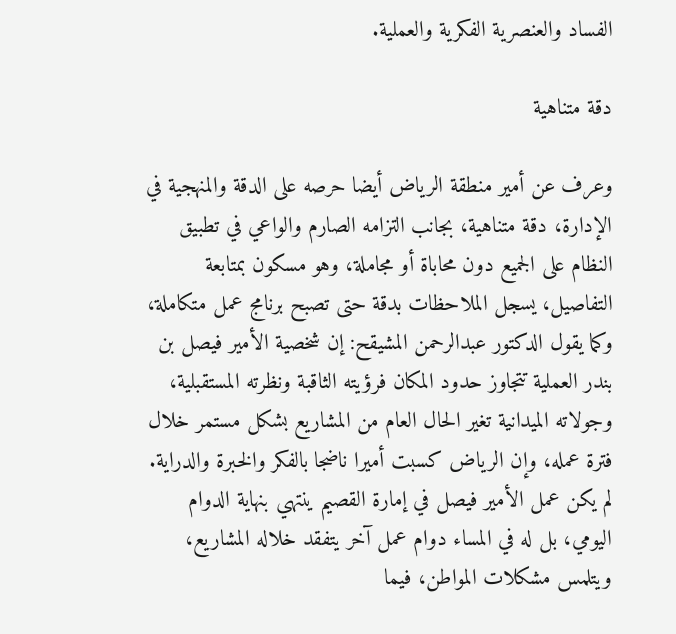الفساد والعنصرية الفكرية والعملية.

دقة متناهية

وعرف عن أمير منطقة الرياض أيضا حرصه على الدقة والمنهجية في الإدارة، دقة متناهية، بجانب التزامه الصارم والواعي في تطبيق النظام على الجميع دون محاباة أو مجاملة، وهو مسكون بمتابعة التفاصيل، يسجل الملاحظات بدقة حتى تصبح برنامج عمل متكاملة، وكما يقول الدكتور عبدالرحمن المشيقح: إن شخصية الأمير فيصل بن بندر العملية تتجاوز حدود المكان فرؤيته الثاقبة ونظرته المستقبلية، وجولاته الميدانية تغير الحال العام من المشاريع بشكل مستمر خلال فترة عمله، وإن الرياض كسبت أميرا ناضجا بالفكر والخبرة والدراية.
لم يكن عمل الأمير فيصل في إمارة القصيم ينتهي بنهاية الدوام اليومي، بل له في المساء دوام عمل آخر يتفقد خلاله المشاريع، ويتلمس مشكلات المواطن، فيما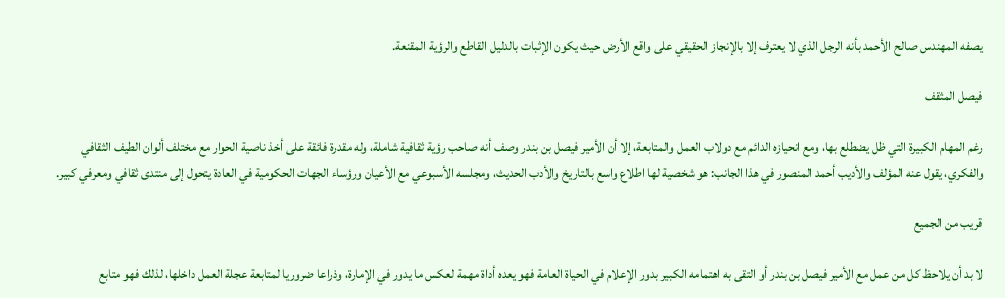يصفه المهندس صالح الأحمد بأنه الرجل الذي لا يعترف إلا بالإنجاز الحقيقي على واقع الأرض حيث يكون الإثبات بالدليل القاطع والرؤية المقنعة.

فيصل المثقف

رغم المهام الكبيرة التي ظل يضطلع بها، ومع انحيازه الدائم مع دولاب العمل والمتابعة، إلا أن الأمير فيصل بن بندر وصف أنه صاحب رؤية ثقافية شاملة، وله مقدرة فائقة على أخذ ناصية الحوار مع مختلف ألوان الطيف الثقافي والفكري، يقول عنه المؤلف والأديب أحمد المنصور في هذا الجانب: هو شخصية لها اطلاع واسع بالتاريخ والأدب الحديث، ومجلسه الأسبوعي مع الأعيان ورؤساء الجهات الحكومية في العادة يتحول إلى منتدى ثقافي ومعرفي كبير.

قريب من الجميع

لا بد أن يلاحظ كل من عمل مع الأمير فيصل بن بندر أو التقى به اهتمامه الكبير بدور الإعلام في الحياة العامة فهو يعده أداة مهمة لعكس ما يدور في الإمارة، وذراعا ضروريا لمتابعة عجلة العمل داخلها، لذلك فهو متابع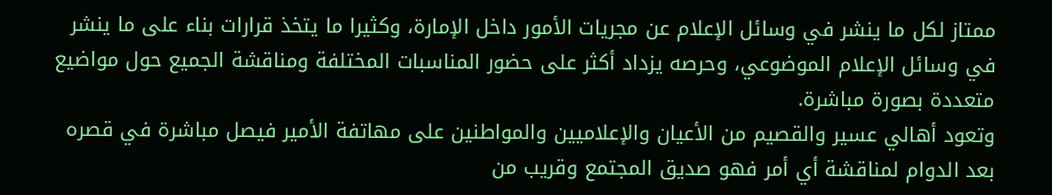ممتاز لكل ما ينشر في وسائل الإعلام عن مجريات الأمور داخل الإمارة، وكثيرا ما يتخذ قرارات بناء على ما ينشر في وسائل الإعلام الموضوعي، وحرصه يزداد أكثر على حضور المناسبات المختلفة ومناقشة الجميع حول مواضيع متعددة بصورة مباشرة.
وتعود أهالي عسير والقصيم من الأعيان والإعلاميين والمواطنين على مهاتفة الأمير فيصل مباشرة في قصره بعد الدوام لمناقشة أي أمر فهو صديق المجتمع وقريب من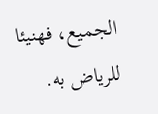الجميع، فهنيئا للرياض به.